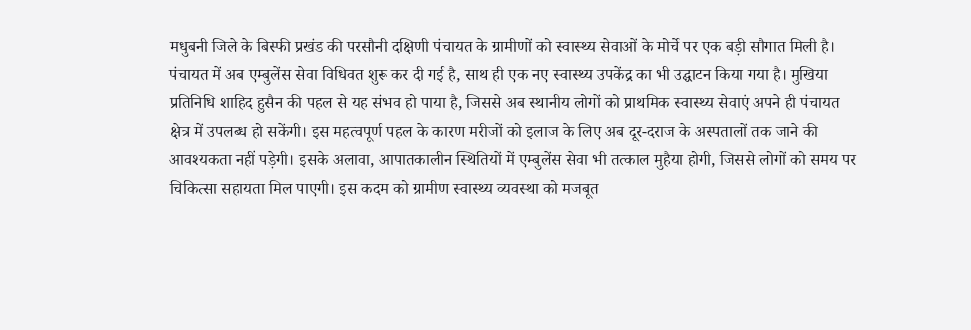मधुबनी जिले के बिस्फी प्रखंड की परसौनी दक्षिणी पंचायत के ग्रामीणों को स्वास्थ्य सेवाओं के मोर्चे पर एक बड़ी सौगात मिली है। पंचायत में अब एम्बुलेंस सेवा विधिवत शुरू कर दी गई है, साथ ही एक नए स्वास्थ्य उपकेंद्र का भी उद्घाटन किया गया है। मुखिया प्रतिनिधि शाहिद हुसैन की पहल से यह संभव हो पाया है, जिससे अब स्थानीय लोगों को प्राथमिक स्वास्थ्य सेवाएं अपने ही पंचायत क्षेत्र में उपलब्ध हो सकेंगी। इस महत्वपूर्ण पहल के कारण मरीजों को इलाज के लिए अब दूर-दराज के अस्पतालों तक जाने की आवश्यकता नहीं पड़ेगी। इसके अलावा, आपातकालीन स्थितियों में एम्बुलेंस सेवा भी तत्काल मुहैया होगी, जिससे लोगों को समय पर चिकित्सा सहायता मिल पाएगी। इस कदम को ग्रामीण स्वास्थ्य व्यवस्था को मजबूत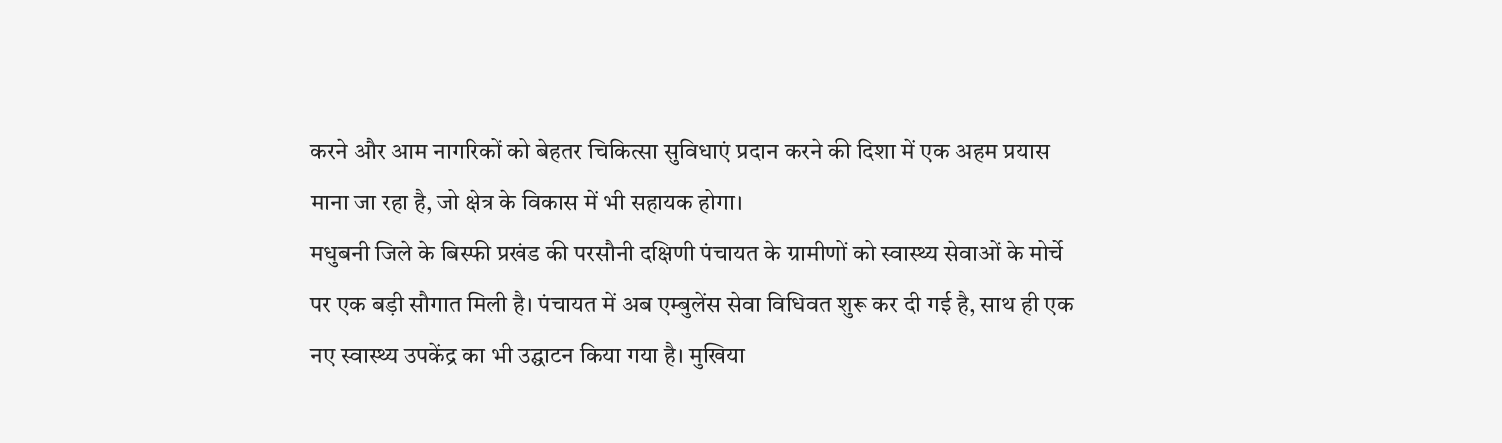करने और आम नागरिकों को बेहतर चिकित्सा सुविधाएं प्रदान करने की दिशा में एक अहम प्रयास माना जा रहा है, जो क्षेत्र के विकास में भी सहायक होगा।
मधुबनी जिले के बिस्फी प्रखंड की परसौनी दक्षिणी पंचायत के ग्रामीणों को स्वास्थ्य सेवाओं के मोर्चे पर एक बड़ी सौगात मिली है। पंचायत में अब एम्बुलेंस सेवा विधिवत शुरू कर दी गई है, साथ ही एक नए स्वास्थ्य उपकेंद्र का भी उद्घाटन किया गया है। मुखिया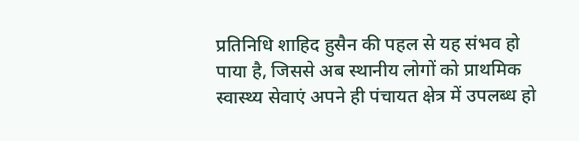प्रतिनिधि शाहिद हुसैन की पहल से यह संभव हो पाया है, जिससे अब स्थानीय लोगों को प्राथमिक स्वास्थ्य सेवाएं अपने ही पंचायत क्षेत्र में उपलब्ध हो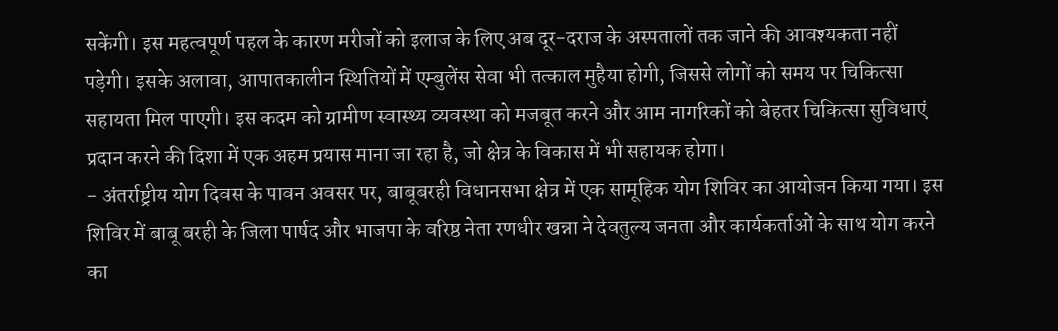सकेंगी। इस महत्वपूर्ण पहल के कारण मरीजों को इलाज के लिए अब दूर-दराज के अस्पतालों तक जाने की आवश्यकता नहीं पड़ेगी। इसके अलावा, आपातकालीन स्थितियों में एम्बुलेंस सेवा भी तत्काल मुहैया होगी, जिससे लोगों को समय पर चिकित्सा सहायता मिल पाएगी। इस कदम को ग्रामीण स्वास्थ्य व्यवस्था को मजबूत करने और आम नागरिकों को बेहतर चिकित्सा सुविधाएं प्रदान करने की दिशा में एक अहम प्रयास माना जा रहा है, जो क्षेत्र के विकास में भी सहायक होगा।
- अंतर्राष्ट्रीय योग दिवस के पावन अवसर पर, बाबूबरही विधानसभा क्षेत्र में एक सामूहिक योग शिविर का आयोजन किया गया। इस शिविर में बाबू बरही के जिला पार्षद और भाजपा के वरिष्ठ नेता रणधीर खन्ना ने देवतुल्य जनता और कार्यकर्ताओं के साथ योग करने का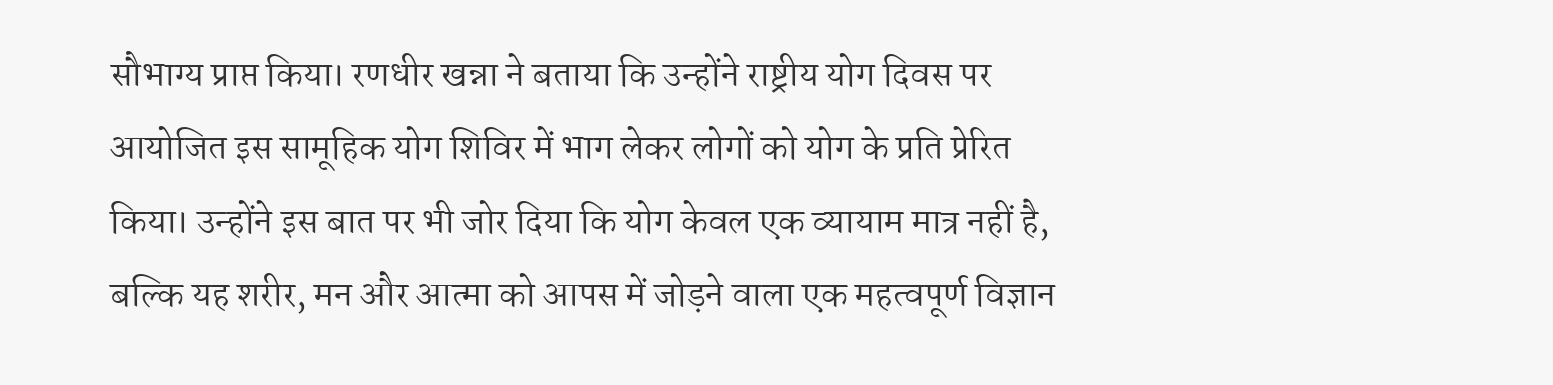सौभाग्य प्राप्त किया। रणधीर खन्ना ने बताया कि उन्होंने राष्ट्रीय योग दिवस पर आयोजित इस सामूहिक योग शिविर में भाग लेकर लोगों को योग के प्रति प्रेरित किया। उन्होंने इस बात पर भी जोर दिया कि योग केवल एक व्यायाम मात्र नहीं है, बल्कि यह शरीर, मन और आत्मा को आपस में जोड़ने वाला एक महत्वपूर्ण विज्ञान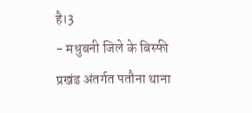है।3
- मधुबनी जिले के बिस्फी प्रखंड अंतर्गत पतौना थाना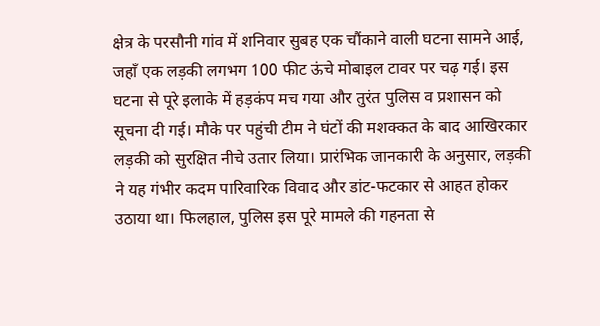क्षेत्र के परसौनी गांव में शनिवार सुबह एक चौंकाने वाली घटना सामने आई, जहाँ एक लड़की लगभग 100 फीट ऊंचे मोबाइल टावर पर चढ़ गई। इस घटना से पूरे इलाके में हड़कंप मच गया और तुरंत पुलिस व प्रशासन को सूचना दी गई। मौके पर पहुंची टीम ने घंटों की मशक्कत के बाद आखिरकार लड़की को सुरक्षित नीचे उतार लिया। प्रारंभिक जानकारी के अनुसार, लड़की ने यह गंभीर कदम पारिवारिक विवाद और डांट-फटकार से आहत होकर उठाया था। फिलहाल, पुलिस इस पूरे मामले की गहनता से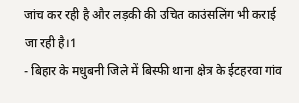जांच कर रही है और लड़की की उचित काउंसलिंग भी कराई जा रही है।1
- बिहार के मधुबनी जिले में बिस्फी थाना क्षेत्र के ईटहरवा गांव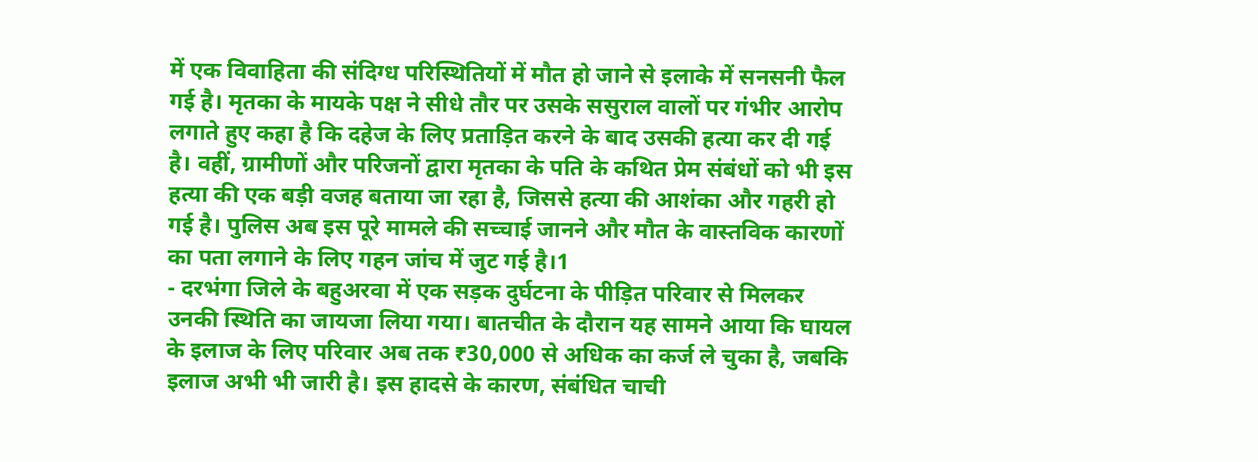में एक विवाहिता की संदिग्ध परिस्थितियों में मौत हो जाने से इलाके में सनसनी फैल गई है। मृतका के मायके पक्ष ने सीधे तौर पर उसके ससुराल वालों पर गंभीर आरोप लगाते हुए कहा है कि दहेज के लिए प्रताड़ित करने के बाद उसकी हत्या कर दी गई है। वहीं, ग्रामीणों और परिजनों द्वारा मृतका के पति के कथित प्रेम संबंधों को भी इस हत्या की एक बड़ी वजह बताया जा रहा है, जिससे हत्या की आशंका और गहरी हो गई है। पुलिस अब इस पूरे मामले की सच्चाई जानने और मौत के वास्तविक कारणों का पता लगाने के लिए गहन जांच में जुट गई है।1
- दरभंगा जिले के बहुअरवा में एक सड़क दुर्घटना के पीड़ित परिवार से मिलकर उनकी स्थिति का जायजा लिया गया। बातचीत के दौरान यह सामने आया कि घायल के इलाज के लिए परिवार अब तक ₹30,000 से अधिक का कर्ज ले चुका है, जबकि इलाज अभी भी जारी है। इस हादसे के कारण, संबंधित चाची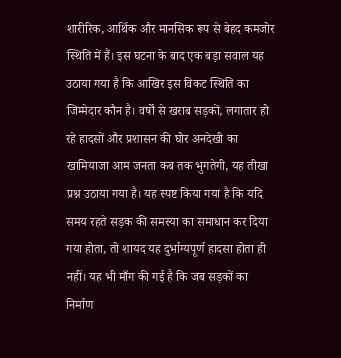शारीरिक, आर्थिक और मानसिक रूप से बेहद कमजोर स्थिति में हैं। इस घटना के बाद एक बड़ा सवाल यह उठाया गया है कि आखिर इस विकट स्थिति का जिम्मेदार कौन है। वर्षों से खराब सड़कों, लगातार हो रहे हादसों और प्रशासन की घोर अनदेखी का खामियाजा आम जनता कब तक भुगतेगी, यह तीखा प्रश्न उठाया गया है। यह स्पष्ट किया गया है कि यदि समय रहते सड़क की समस्या का समाधान कर दिया गया होता, तो शायद यह दुर्भाग्यपूर्ण हादसा होता ही नहीं। यह भी माँग की गई है कि जब सड़कों का निर्माण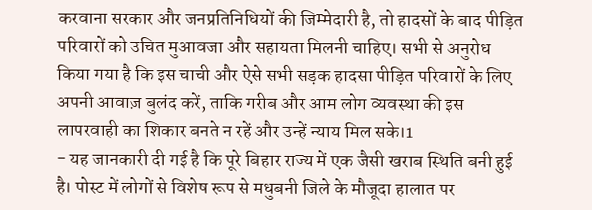करवाना सरकार और जनप्रतिनिधियों की जिम्मेदारी है, तो हादसों के बाद पीड़ित परिवारों को उचित मुआवजा और सहायता मिलनी चाहिए। सभी से अनुरोध किया गया है कि इस चाची और ऐसे सभी सड़क हादसा पीड़ित परिवारों के लिए अपनी आवाज़ बुलंद करें, ताकि गरीब और आम लोग व्यवस्था की इस लापरवाही का शिकार बनते न रहें और उन्हें न्याय मिल सके।1
- यह जानकारी दी गई है कि पूरे बिहार राज्य में एक जैसी खराब स्थिति बनी हुई है। पोस्ट में लोगों से विशेष रूप से मधुबनी जिले के मौजूदा हालात पर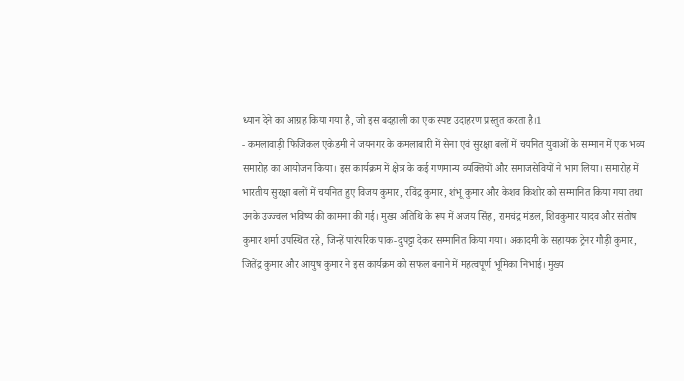ध्यान देने का आग्रह किया गया है, जो इस बदहाली का एक स्पष्ट उदाहरण प्रस्तुत करता है।1
- कमलावाड़ी फिजिकल एकेडमी ने जयनगर के कमलाबारी में सेना एवं सुरक्षा बलों में चयनित युवाओं के सम्मान में एक भव्य समारोह का आयोजन किया। इस कार्यक्रम में क्षेत्र के कई गणमान्य व्यक्तियों और समाजसेवियों ने भाग लिया। समारोह में भारतीय सुरक्षा बलों में चयनित हुए विजय कुमार, रविंद्र कुमार, शंभू कुमार और केशव किशोर को सम्मानित किया गया तथा उनके उज्ज्वल भविष्य की कामना की गई। मुख्य अतिथि के रूप में अजय सिंह, रामचंद्र मंडल, शिवकुमार यादव और संतोष कुमार शर्मा उपस्थित रहे, जिन्हें पारंपरिक पाक-दुपट्टा देकर सम्मानित किया गया। अकादमी के सहायक ट्रेनर गौड़ी कुमार, जितेंद्र कुमार और आयुष कुमार ने इस कार्यक्रम को सफल बनाने में महत्वपूर्ण भूमिका निभाई। मुख्य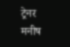ट्रेनर मनीष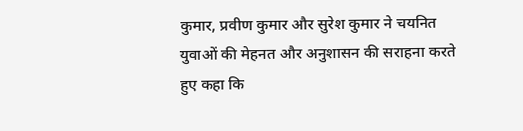कुमार, प्रवीण कुमार और सुरेश कुमार ने चयनित युवाओं की मेहनत और अनुशासन की सराहना करते हुए कहा कि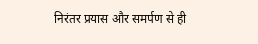निरंतर प्रयास और समर्पण से ही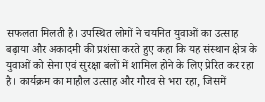सफलता मिलती है। उपस्थित लोगों ने चयनित युवाओं का उत्साह बढ़ाया और अकादमी की प्रशंसा करते हुए कहा कि यह संस्थान क्षेत्र के युवाओं को सेना एवं सुरक्षा बलों में शामिल होने के लिए प्रेरित कर रहा है। कार्यक्रम का माहौल उत्साह और गौरव से भरा रहा, जिसमें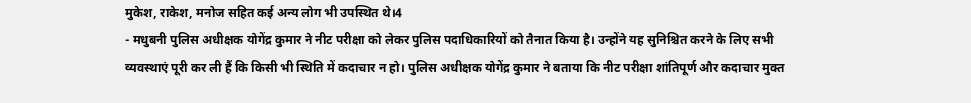मुकेश, राकेश, मनोज सहित कई अन्य लोग भी उपस्थित थे।4
- मधुबनी पुलिस अधीक्षक योगेंद्र कुमार ने नीट परीक्षा को लेकर पुलिस पदाधिकारियों को तैनात किया है। उन्होंने यह सुनिश्चित करने के लिए सभी व्यवस्थाएं पूरी कर ली हैं कि किसी भी स्थिति में कदाचार न हो। पुलिस अधीक्षक योगेंद्र कुमार ने बताया कि नीट परीक्षा शांतिपूर्ण और कदाचार मुक्त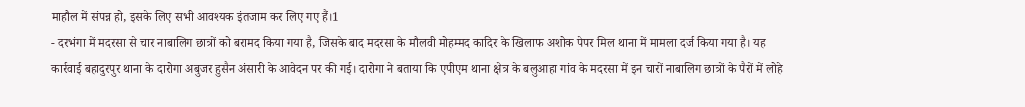माहौल में संपन्न हो, इसके लिए सभी आवश्यक इंतजाम कर लिए गए हैं।1
- दरभंगा में मदरसा से चार नाबालिग छात्रों को बरामद किया गया है, जिसके बाद मदरसा के मौलवी मोहम्मद कादिर के खिलाफ अशोक पेपर मिल थाना में मामला दर्ज किया गया है। यह कार्रवाई बहादुरपुर थाना के दारोगा अबुजर हुसैन अंसारी के आवेदन पर की गई। दारोगा ने बताया कि एपीएम थाना क्षेत्र के बलुआहा गांव के मदरसा में इन चारों नाबालिग छात्रों के पैरों में लोहे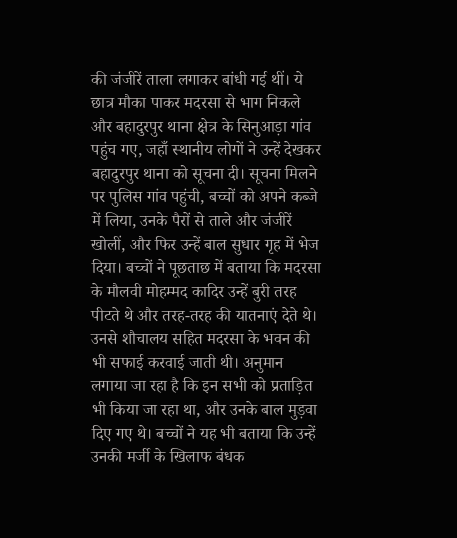की जंजीरें ताला लगाकर बांधी गई थीं। ये छात्र मौका पाकर मदरसा से भाग निकले और बहादुरपुर थाना क्षेत्र के सिनुआड़ा गांव पहुंच गए, जहाँ स्थानीय लोगों ने उन्हें देखकर बहादुरपुर थाना को सूचना दी। सूचना मिलने पर पुलिस गांव पहुंची, बच्चों को अपने कब्जे में लिया, उनके पैरों से ताले और जंजीरें खोलीं, और फिर उन्हें बाल सुधार गृह में भेज दिया। बच्चों ने पूछताछ में बताया कि मदरसा के मौलवी मोहम्मद कादिर उन्हें बुरी तरह पीटते थे और तरह-तरह की यातनाएं देते थे। उनसे शौचालय सहित मदरसा के भवन की भी सफाई करवाई जाती थी। अनुमान लगाया जा रहा है कि इन सभी को प्रताड़ित भी किया जा रहा था, और उनके बाल मुड़वा दिए गए थे। बच्चों ने यह भी बताया कि उन्हें उनकी मर्जी के खिलाफ बंधक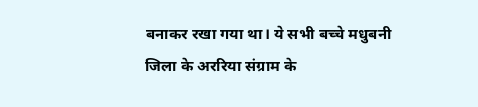बनाकर रखा गया था। ये सभी बच्चे मधुबनी जिला के अररिया संग्राम के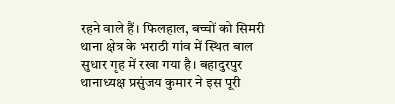रहने वाले हैं। फिलहाल, बच्चों को सिमरी थाना क्षेत्र के भराठी गांव में स्थित बाल सुधार गृह में रखा गया है। बहादुरपुर थानाध्यक्ष प्रसुंजय कुमार ने इस पूरी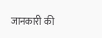जानकारी की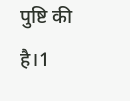पुष्टि की है।1